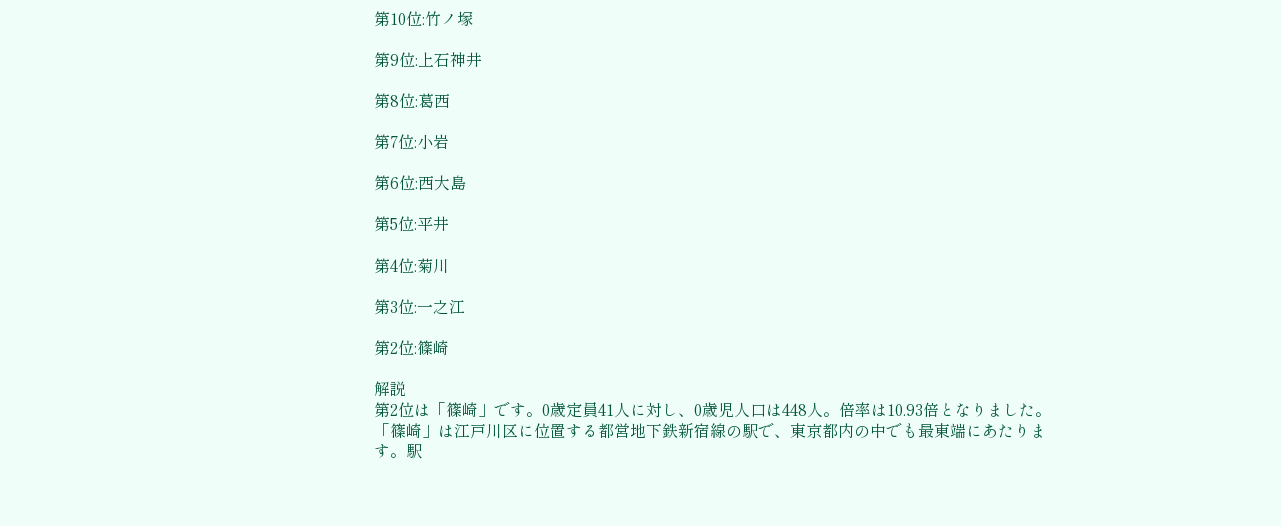第10位:竹ノ塚

第9位:上石神井

第8位:葛西

第7位:小岩

第6位:西大島

第5位:平井

第4位:菊川

第3位:一之江

第2位:篠崎

解説
第2位は「篠崎」です。0歳定員41人に対し、0歳児人口は448人。倍率は10.93倍となりました。
「篠崎」は江戸川区に位置する都営地下鉄新宿線の駅で、東京都内の中でも最東端にあたります。駅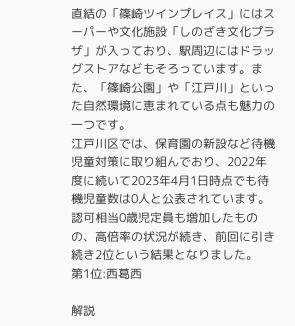直結の「篠崎ツインプレイス」にはスーパーや文化施設「しのざき文化プラザ」が入っており、駅周辺にはドラッグストアなどもそろっています。また、「篠崎公園」や「江戸川」といった自然環境に恵まれている点も魅力の一つです。
江戸川区では、保育園の新設など待機児童対策に取り組んでおり、2022年度に続いて2023年4月1日時点でも待機児童数は0人と公表されています。認可相当0歳児定員も増加したものの、高倍率の状況が続き、前回に引き続き2位という結果となりました。
第1位:西葛西

解説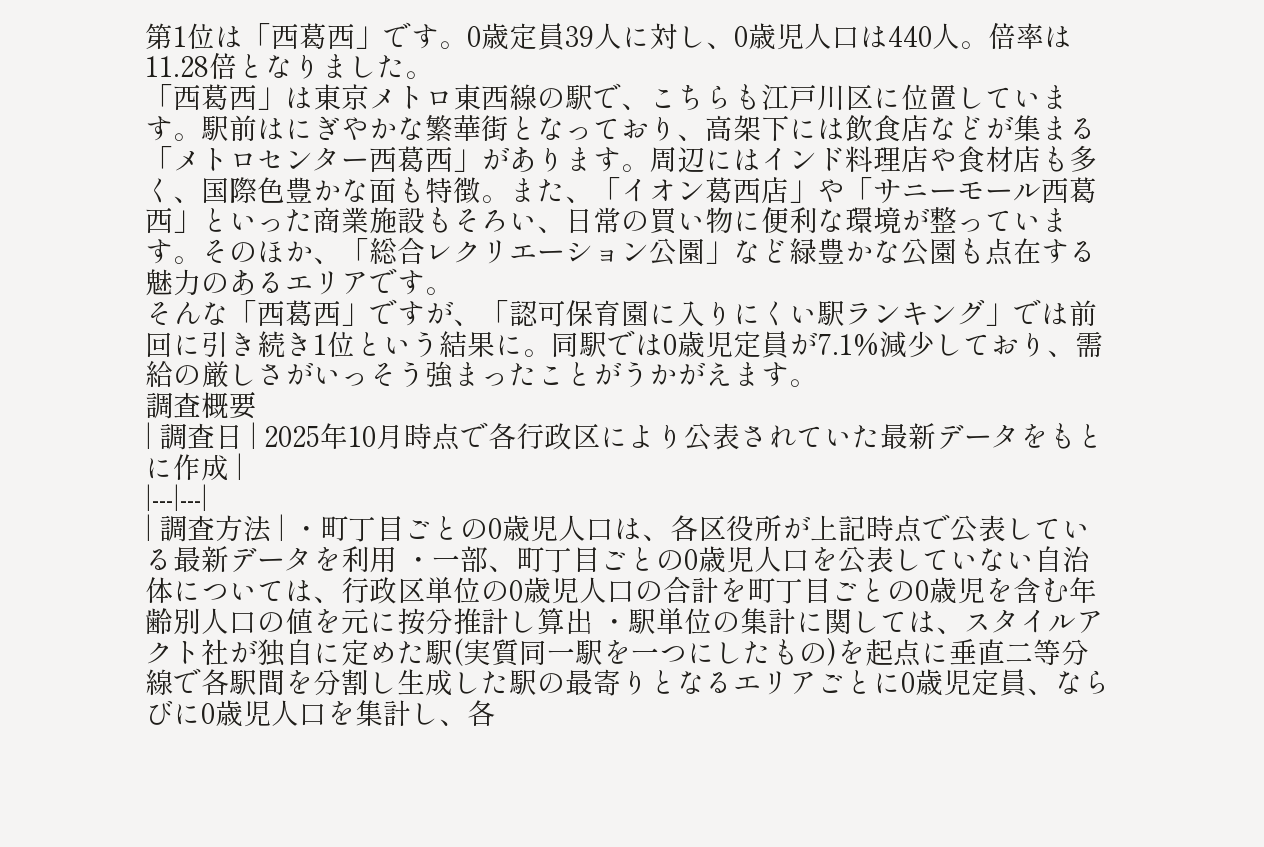第1位は「西葛西」です。0歳定員39人に対し、0歳児人口は440人。倍率は11.28倍となりました。
「西葛西」は東京メトロ東西線の駅で、こちらも江戸川区に位置しています。駅前はにぎやかな繁華街となっており、高架下には飲食店などが集まる「メトロセンター西葛西」があります。周辺にはインド料理店や食材店も多く、国際色豊かな面も特徴。また、「イオン葛西店」や「サニーモール西葛西」といった商業施設もそろい、日常の買い物に便利な環境が整っています。そのほか、「総合レクリエーション公園」など緑豊かな公園も点在する魅力のあるエリアです。
そんな「西葛西」ですが、「認可保育園に入りにくい駅ランキング」では前回に引き続き1位という結果に。同駅では0歳児定員が7.1%減少しており、需給の厳しさがいっそう強まったことがうかがえます。
調査概要
| 調査日 | 2025年10月時点で各行政区により公表されていた最新データをもとに作成 |
|---|---|
| 調査方法 | ・町丁目ごとの0歳児人口は、各区役所が上記時点で公表している最新データを利用 ・一部、町丁目ごとの0歳児人口を公表していない自治体については、行政区単位の0歳児人口の合計を町丁目ごとの0歳児を含む年齢別人口の値を元に按分推計し算出 ・駅単位の集計に関しては、スタイルアクト社が独自に定めた駅(実質同一駅を一つにしたもの)を起点に垂直二等分線で各駅間を分割し生成した駅の最寄りとなるエリアごとに0歳児定員、ならびに0歳児人口を集計し、各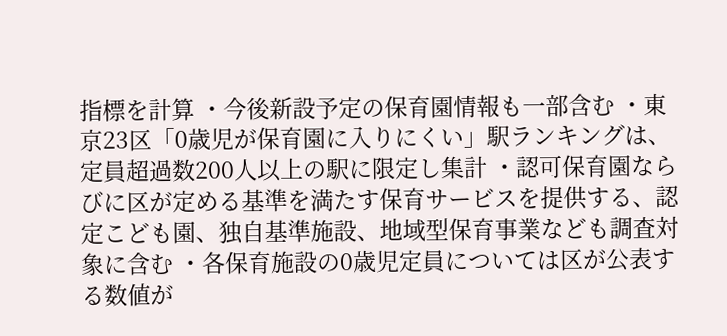指標を計算 ・今後新設予定の保育園情報も一部含む ・東京23区「0歳児が保育園に入りにくい」駅ランキングは、定員超過数200人以上の駅に限定し集計 ・認可保育園ならびに区が定める基準を満たす保育サービスを提供する、認定こども園、独自基準施設、地域型保育事業なども調査対象に含む ・各保育施設の0歳児定員については区が公表する数値が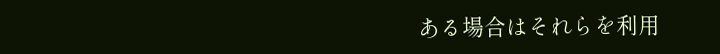ある場合はそれらを利用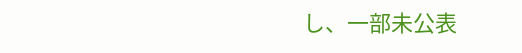し、一部未公表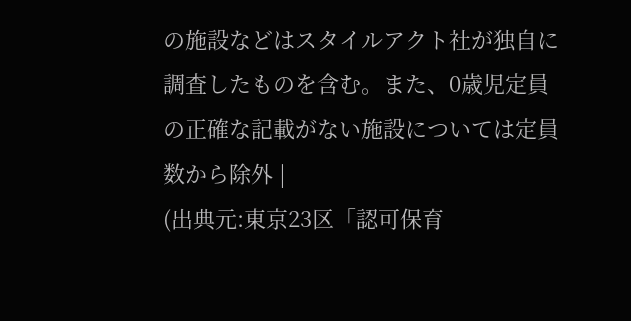の施設などはスタイルアクト社が独自に調査したものを含む。また、0歳児定員の正確な記載がない施設については定員数から除外 |
(出典元:東京23区「認可保育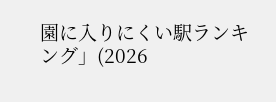園に入りにくい駅ランキング」(2026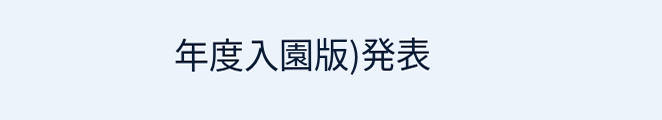年度入園版)発表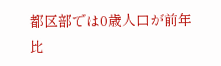都区部では0歳人口が前年比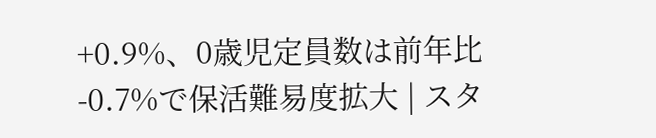+0.9%、0歳児定員数は前年比-0.7%で保活難易度拡大 | スタ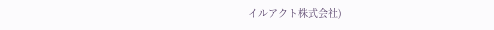イルアクト株式会社)